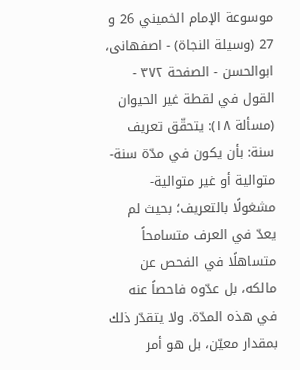موسوعة الإمام الخميني 26 و 27 (وسيلة النجاة) - اصفهانى، ابوالحسن - الصفحة ٣٧٢ - القول في لقطة غير الحيوان
(مسألة ١٨): يتحقّق تعريف سنة: بأن يكون في مدّة سنة- متوالية أو غير متوالية- مشغولًا بالتعريف؛ بحيث لم يعدّ في العرف متسامحاً متساهلًا في الفحص عن مالكه، بل عدّوه فاحصاً عنه في هذه المدّة. ولا يتقدّر ذلك بمقدار معيّن، بل هو أمر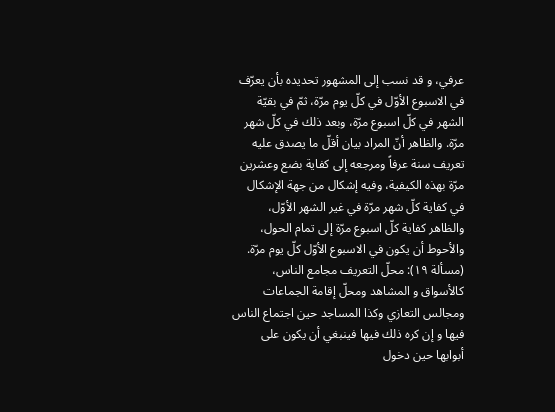عرفي، و قد نسب إلى المشهور تحديده بأن يعرّف في الاسبوع الأوّل في كلّ يوم مرّة، ثمّ في بقيّة الشهر في كلّ اسبوع مرّة، وبعد ذلك في كلّ شهر مرّة. والظاهر أنّ المراد بيان أقلّ ما يصدق عليه تعريف سنة عرفاً ومرجعه إلى كفاية بضع وعشرين مرّة بهذه الكيفية، وفيه إشكال من جهة الإشكال في كفاية كلّ شهر مرّة في غير الشهر الأوّل، والظاهر كفاية كلّ اسبوع مرّة إلى تمام الحول، والأحوط أن يكون في الاسبوع الأوّل كلّ يوم مرّة.
(مسألة ١٩): محلّ التعريف مجامع الناس، كالأسواق و المشاهد ومحلّ إقامة الجماعات ومجالس التعازي وكذا المساجد حين اجتماع الناس فيها و إن كره ذلك فيها فينبغي أن يكون على أبوابها حين دخول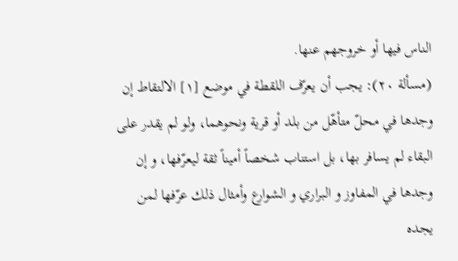الناس فيها أو خروجهم عنها.
(مسألة ٢٠): يجب أن يعرّف اللقطة في موضع [١] الالتقاط إن وجدها في محلّ متأهّل من بلد أو قرية ونحوهما، ولو لم يقدر على البقاء لم يسافر بها، بل استناب شخصاً أميناً ثقة ليعرّفها، و إن وجدها في المفاوز و البراري و الشوارع وأمثال ذلك عرّفها لمن يجده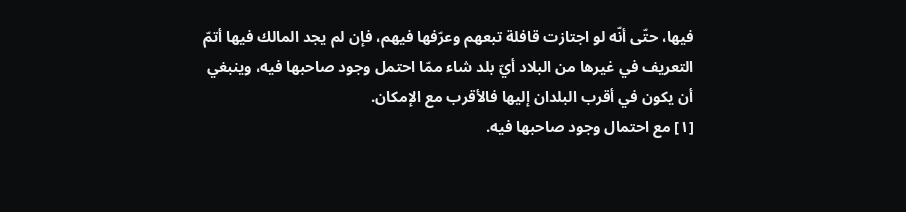فيها، حتّى أنّه لو اجتازت قافلة تبعهم وعرّفها فيهم، فإن لم يجد المالك فيها أتمّ التعريف في غيرها من البلاد أيّ بلد شاء ممّا احتمل وجود صاحبها فيه، وينبغي أن يكون في أقرب البلدان إليها فالأقرب مع الإمكان.
[١] مع احتمال وجود صاحبها فيه.